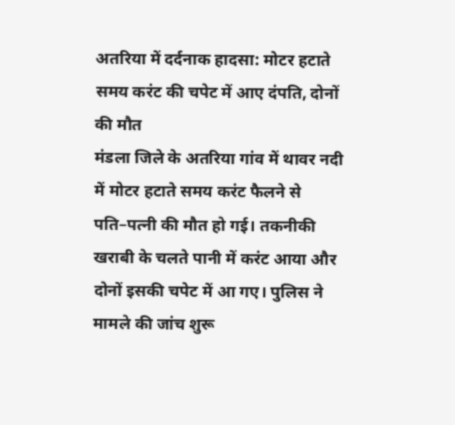अतरिया में दर्दनाक हादसा: मोटर हटाते समय करंट की चपेट में आए दंपति, दोनों की मौत
मंडला जिले के अतरिया गांव में थावर नदी में मोटर हटाते समय करंट फैलने से पति–पत्नी की मौत हो गई। तकनीकी खराबी के चलते पानी में करंट आया और दोनों इसकी चपेट में आ गए। पुलिस ने मामले की जांच शुरू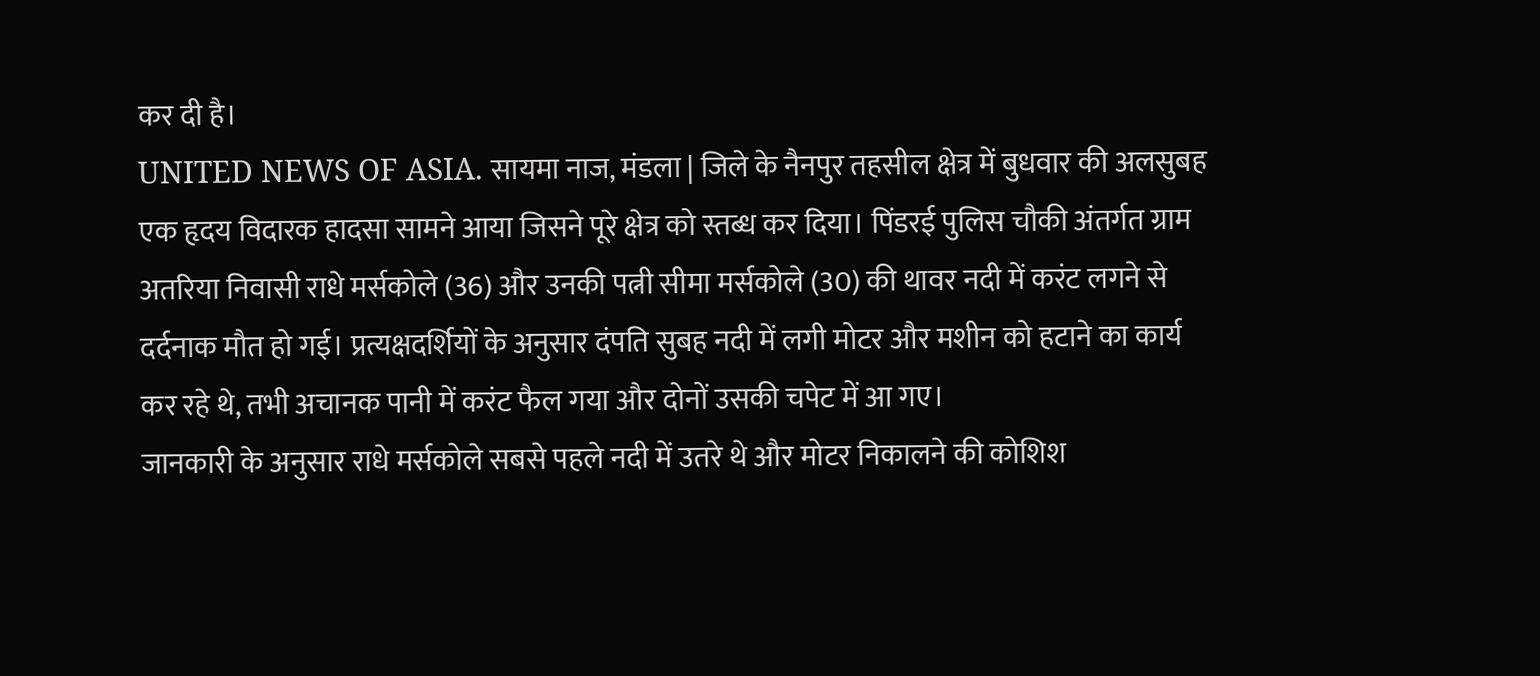कर दी है।
UNITED NEWS OF ASIA. सायमा नाज, मंडला | जिले के नैनपुर तहसील क्षेत्र में बुधवार की अलसुबह एक हृदय विदारक हादसा सामने आया जिसने पूरे क्षेत्र को स्तब्ध कर दिया। पिंडरई पुलिस चौकी अंतर्गत ग्राम अतरिया निवासी राधे मर्सकोले (36) और उनकी पत्नी सीमा मर्सकोले (30) की थावर नदी में करंट लगने से दर्दनाक मौत हो गई। प्रत्यक्षदर्शियों के अनुसार दंपति सुबह नदी में लगी मोटर और मशीन को हटाने का कार्य कर रहे थे, तभी अचानक पानी में करंट फैल गया और दोनों उसकी चपेट में आ गए।
जानकारी के अनुसार राधे मर्सकोले सबसे पहले नदी में उतरे थे और मोटर निकालने की कोशिश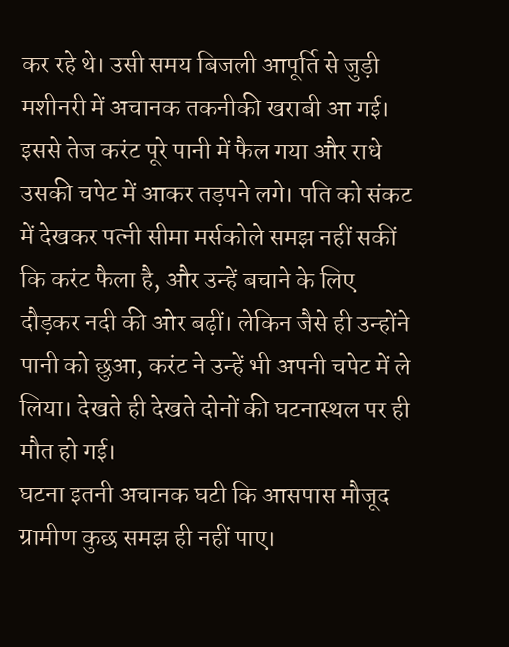कर रहे थे। उसी समय बिजली आपूर्ति से जुड़ी मशीनरी में अचानक तकनीकी खराबी आ गई। इससे तेज करंट पूरे पानी में फैल गया और राधे उसकी चपेट में आकर तड़पने लगे। पति को संकट में देखकर पत्नी सीमा मर्सकोले समझ नहीं सकीं कि करंट फैला है, और उन्हें बचाने के लिए दौड़कर नदी की ओर बढ़ीं। लेकिन जैसे ही उन्होंने पानी को छुआ, करंट ने उन्हें भी अपनी चपेट में ले लिया। देखते ही देखते दोनों की घटनास्थल पर ही मौत हो गई।
घटना इतनी अचानक घटी कि आसपास मौजूद ग्रामीण कुछ समझ ही नहीं पाए।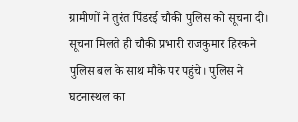ग्रामीणों ने तुरंत पिंडरई चौकी पुलिस को सूचना दी। सूचना मिलते ही चौकी प्रभारी राजकुमार हिरकने पुलिस बल के साथ मौके पर पहुंचे। पुलिस ने घटनास्थल का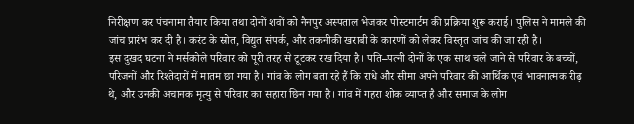निरीक्षण कर पंचनामा तैयार किया तथा दोनों शवों को नैनपुर अस्पताल भेजकर पोस्टमार्टम की प्रक्रिया शुरू कराई। पुलिस ने मामले की जांच प्रारंभ कर दी है। करंट के स्रोत, विद्युत संपर्क, और तकनीकी खराबी के कारणों को लेकर विस्तृत जांच की जा रही है।
इस दुखद घटना ने मर्सकोले परिवार को पूरी तरह से टूटकर रख दिया है। पति–पत्नी दोनों के एक साथ चले जाने से परिवार के बच्चों, परिजनों और रिश्तेदारों में मातम छा गया है। गांव के लोग बता रहे हैं कि राधे और सीमा अपने परिवार की आर्थिक एवं भावनात्मक रीढ़ थे, और उनकी अचानक मृत्यु से परिवार का सहारा छिन गया है। गांव में गहरा शोक व्याप्त है और समाज के लोग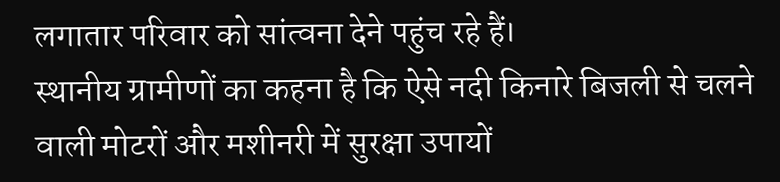लगातार परिवार को सांत्वना देने पहुंच रहे हैं।
स्थानीय ग्रामीणों का कहना है कि ऐसे नदी किनारे बिजली से चलने वाली मोटरों और मशीनरी में सुरक्षा उपायों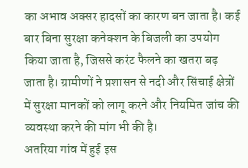का अभाव अक्सर हादसों का कारण बन जाता है। कई बार बिना सुरक्षा कनेक्शन के बिजली का उपयोग किया जाता है, जिससे करंट फैलने का खतरा बढ़ जाता है। ग्रामीणों ने प्रशासन से नदी और सिंचाई क्षेत्रों में सुरक्षा मानकों को लागू करने और नियमित जांच की व्यवस्था करने की मांग भी की है।
अतरिया गांव में हुई इस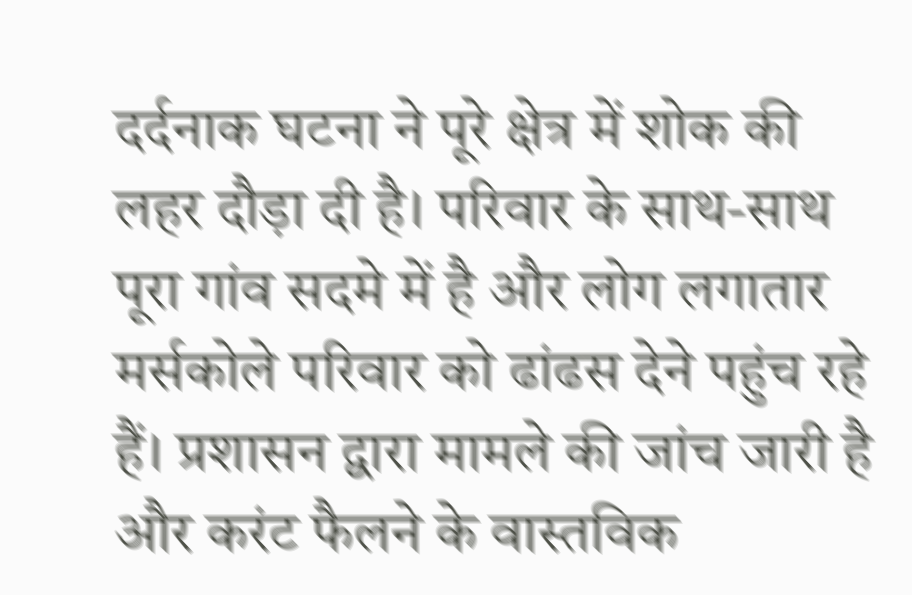दर्दनाक घटना ने पूरे क्षेत्र में शोक की लहर दौड़ा दी है। परिवार के साथ-साथ पूरा गांव सदमे में है और लोग लगातार मर्सकोले परिवार को ढांढस देने पहुंच रहे हैं। प्रशासन द्वारा मामले की जांच जारी है और करंट फैलने के वास्तविक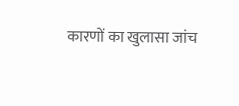कारणों का खुलासा जांच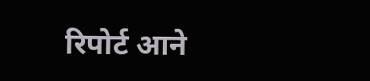रिपोर्ट आने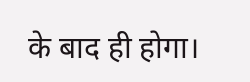के बाद ही होगा।